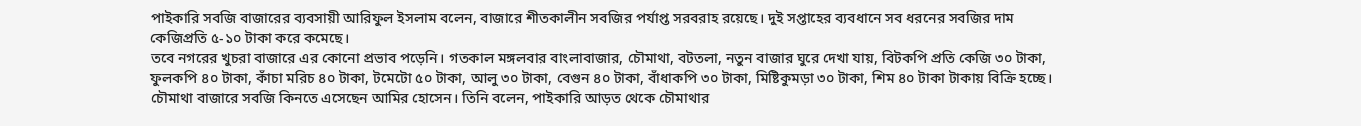পাইকারি সবজি বাজারের ব্যবসায়ী আরিফুল ইসলাম বলেন, বাজারে শীতকালীন সবজির পর্যাপ্ত সরবরাহ রয়েছে। দুই সপ্তাহের ব্যবধানে সব ধরনের সবজির দাম কেজিপ্রতি ৫-১০ টাকা করে কমেছে।
তবে নগরের খুচরা বাজারে এর কোনো প্রভাব পড়েনি। গতকাল মঙ্গলবার বাংলাবাজার, চৌমাথা, বটতলা, নতুন বাজার ঘুরে দেখা যায়, বিটকপি প্রতি কেজি ৩০ টাকা, ফুলকপি ৪০ টাকা, কাঁচা মরিচ ৪০ টাকা, টমেটো ৫০ টাকা, আলু ৩০ টাকা, বেগুন ৪০ টাকা, বাঁধাকপি ৩০ টাকা, মিষ্টিকুমড়া ৩০ টাকা, শিম ৪০ টাকা টাকায় বিক্রি হচ্ছে।
চৌমাথা বাজারে সবজি কিনতে এসেছেন আমির হোসেন। তিনি বলেন, পাইকারি আড়ত থেকে চৌমাথার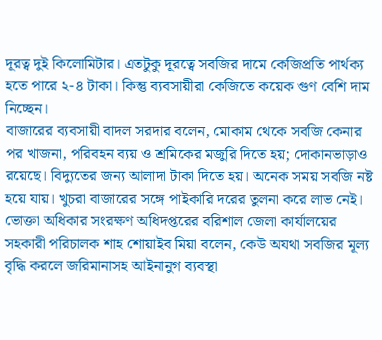দূরত্ব দুই কিলোমিটার। এতটুকু দূরত্বে সবজির দামে কেজিপ্রতি পার্থক্য হতে পারে ২-৪ টাকা। কিন্তু ব্যবসায়ীরা কেজিতে কয়েক গুণ বেশি দাম নিচ্ছেন।
বাজারের ব্যবসায়ী বাদল সরদার বলেন, মোকাম থেকে সবজি কেনার পর খাজনা, পরিবহন ব্যয় ও শ্রমিকের মজুরি দিতে হয়; দোকানভাড়াও রয়েছে। বিদ্যুতের জন্য আলাদা টাকা দিতে হয়। অনেক সময় সবজি নষ্ট হয়ে যায়। খুচরা বাজারের সঙ্গে পাইকারি দরের তুলনা করে লাভ নেই।
ভোক্তা অধিকার সংরক্ষণ অধিদপ্তরের বরিশাল জেলা কার্যালয়ের সহকারী পরিচালক শাহ শোয়াইব মিয়া বলেন, কেউ অযথা সবজির মূল্য বৃদ্ধি করলে জরিমানাসহ আইনানুগ ব্যবস্থা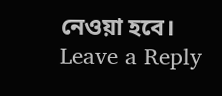নেওয়া হবে।
Leave a Reply